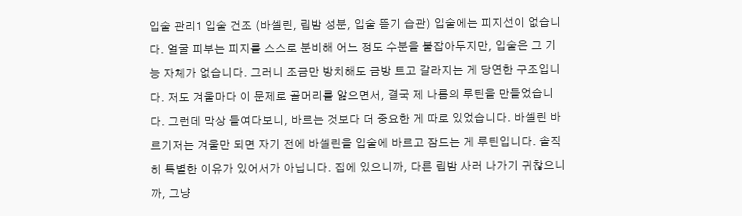입술 관리1 입술 건조 (바셀린, 립밤 성분, 입술 뜯기 습관) 입술에는 피지선이 없습니다. 얼굴 피부는 피지를 스스로 분비해 어느 정도 수분을 붙잡아두지만, 입술은 그 기능 자체가 없습니다. 그러니 조금만 방치해도 금방 트고 갈라지는 게 당연한 구조입니다. 저도 겨울마다 이 문제로 골머리를 앓으면서, 결국 제 나름의 루틴을 만들었습니다. 그런데 막상 들여다보니, 바르는 것보다 더 중요한 게 따로 있었습니다. 바셀린 바르기저는 겨울만 되면 자기 전에 바셀린을 입술에 바르고 잠드는 게 루틴입니다. 솔직히 특별한 이유가 있어서가 아닙니다. 집에 있으니까, 다른 립밤 사러 나가기 귀찮으니까, 그냥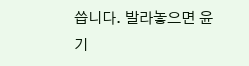씁니다. 발라놓으면 윤기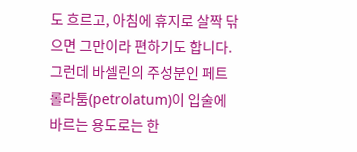도 흐르고, 아침에 휴지로 살짝 닦으면 그만이라 편하기도 합니다. 그런데 바셀린의 주성분인 페트롤라툼(petrolatum)이 입술에 바르는 용도로는 한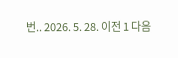번.. 2026. 5. 28. 이전 1 다음